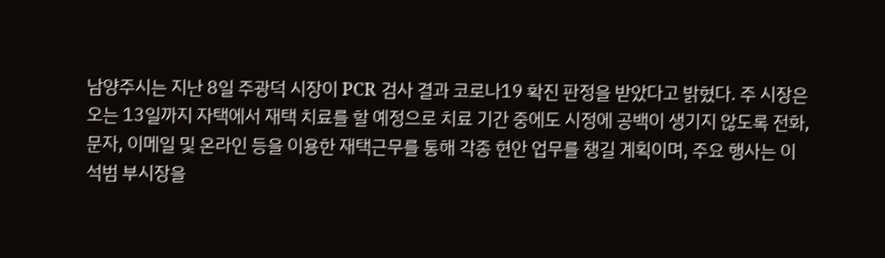남양주시는 지난 8일 주광덕 시장이 PCR 검사 결과 코로나19 확진 판정을 받았다고 밝혔다. 주 시장은 오는 13일까지 자택에서 재택 치료를 할 예정으로 치료 기간 중에도 시정에 공백이 생기지 않도록 전화, 문자, 이메일 및 온라인 등을 이용한 재택근무를 통해 각종 현안 업무를 챙길 계획이며, 주요 행사는 이석범 부시장을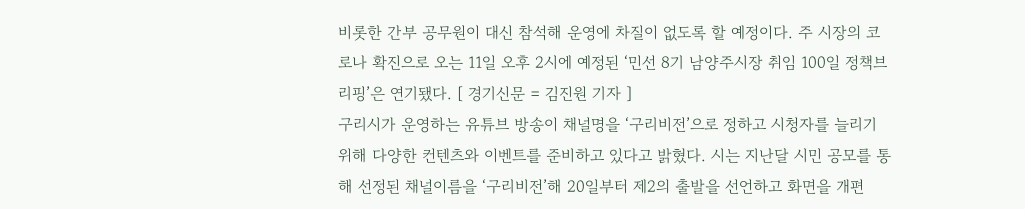비롯한 간부 공무원이 대신 참석해 운영에 차질이 없도록 할 예정이다. 주 시장의 코로나 확진으로 오는 11일 오후 2시에 예정된 ‘민선 8기 남양주시장 취임 100일 정책브리핑’은 연기됐다. [ 경기신문 = 김진원 기자 ]
구리시가 운영하는 유튜브 방송이 채널명을 ‘구리비전’으로 정하고 시청자를 늘리기 위해 다양한 컨텐츠와 이벤트를 준비하고 있다고 밝혔다. 시는 지난달 시민 공모를 통해 선정된 채널이름을 ‘구리비전’해 20일부터 제2의 출발을 선언하고 화면을 개편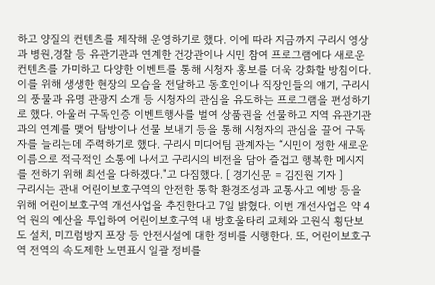하고 양질의 컨텐츠를 제작해 운영하기로 했다. 이에 따라 지금까지 구리시 영상과 병원,경찰 등 유관기관과 연계한 건강관이나 시민 참여 프로그램에다 새로운 컨텐츠를 가미하고 다양한 이벤트를 통해 시청자 홍보를 더욱 강화할 방침이다. 이를 위해 생생한 현장의 모습을 전달하고 동호인이나 직장인들의 얘기, 구리시의 풍물과 유명 관광지 소개 등 시청자의 관심을 유도하는 프로그램을 편성하기로 했다. 아울러 구독인증 이벤트행사를 벌여 상품권을 선물하고 지역 유관기관과의 연계를 맺어 탐방이나 선물 보내기 등을 통해 시청자의 관심을 끌어 구독자를 늘리는데 주력하기로 했다. 구리시 미디어팀 관계자는 “시민이 정한 새로운 이름으로 적극적인 소통에 나서고 구리시의 비전을 담아 즐겁고 행복한 메시지를 전하기 위해 최선을 다하겠다."고 다짐했다. [ 경기신문 = 김진원 기자 ]
구리시는 관내 어린이보호구역의 안전한 통학 환경조성과 교통사고 예방 등을 위해 어린이보호구역 개선사업을 추진한다고 7일 밝혔다. 이번 개선사업은 약 4억 원의 예산을 투입하여 어린이보호구역 내 방호울타리 교체와 고원식 횡단보도 설치, 미끄럼방지 포장 등 안전시설에 대한 정비를 시행한다. 또, 어린이보호구역 전역의 속도제한 노면표시 일괄 정비를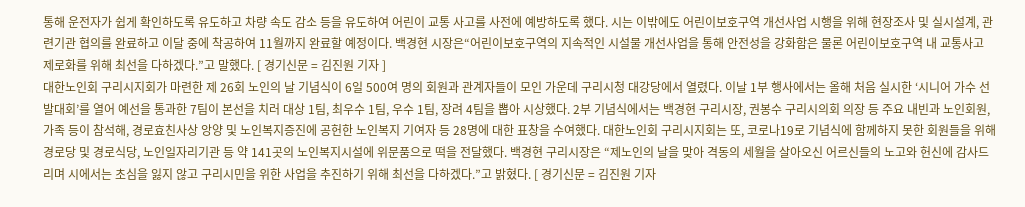통해 운전자가 쉽게 확인하도록 유도하고 차량 속도 감소 등을 유도하여 어린이 교통 사고를 사전에 예방하도록 했다. 시는 이밖에도 어린이보호구역 개선사업 시행을 위해 현장조사 및 실시설계, 관련기관 협의를 완료하고 이달 중에 착공하여 11월까지 완료할 예정이다. 백경현 시장은“어린이보호구역의 지속적인 시설물 개선사업을 통해 안전성을 강화함은 물론 어린이보호구역 내 교통사고 제로화를 위해 최선을 다하겠다.”고 말했다. [ 경기신문 = 김진원 기자 ]
대한노인회 구리시지회가 마련한 제 26회 노인의 날 기념식이 6일 500여 명의 회원과 관계자들이 모인 가운데 구리시청 대강당에서 열렸다. 이날 1부 행사에서는 올해 처음 실시한 ‘시니어 가수 선발대회’를 열어 예선을 통과한 7팀이 본선을 치러 대상 1팀, 최우수 1팀, 우수 1팀, 장려 4팀을 뽑아 시상했다. 2부 기념식에서는 백경현 구리시장, 권봉수 구리시의회 의장 등 주요 내빈과 노인회원, 가족 등이 참석해, 경로효친사상 앙양 및 노인복지증진에 공헌한 노인복지 기여자 등 28명에 대한 표창을 수여했다. 대한노인회 구리시지회는 또, 코로나19로 기념식에 함께하지 못한 회원들을 위해 경로당 및 경로식당, 노인일자리기관 등 약 141곳의 노인복지시설에 위문품으로 떡을 전달했다. 백경현 구리시장은 “제노인의 날을 맞아 격동의 세월을 살아오신 어르신들의 노고와 헌신에 감사드리며 시에서는 초심을 잃지 않고 구리시민을 위한 사업을 추진하기 위해 최선을 다하겠다.”고 밝혔다. [ 경기신문 = 김진원 기자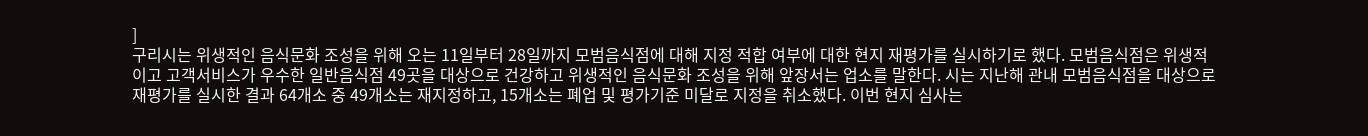]
구리시는 위생적인 음식문화 조성을 위해 오는 11일부터 28일까지 모범음식점에 대해 지정 적합 여부에 대한 현지 재평가를 실시하기로 했다. 모범음식점은 위생적이고 고객서비스가 우수한 일반음식점 49곳을 대상으로 건강하고 위생적인 음식문화 조성을 위해 앞장서는 업소를 말한다. 시는 지난해 관내 모범음식점을 대상으로 재평가를 실시한 결과 64개소 중 49개소는 재지정하고, 15개소는 폐업 및 평가기준 미달로 지정을 취소했다. 이번 현지 심사는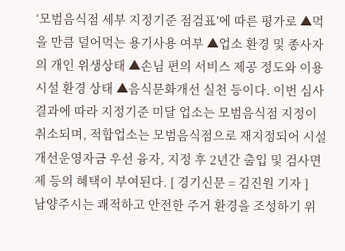‘모범음식점 세부 지정기준 점검표’에 따른 평가로 ▲먹을 만큼 덜어먹는 용기사용 여부 ▲업소 환경 및 종사자의 개인 위생상태 ▲손님 편의 서비스 제공 정도와 이용시설 환경 상태 ▲음식문화개선 실천 등이다. 이번 심사 결과에 따라 지정기준 미달 업소는 모범음식점 지정이 취소되며, 적합업소는 모범음식점으로 재지정되어 시설개선운영자금 우선 융자, 지정 후 2년간 출입 및 검사면제 등의 혜택이 부여된다. [ 경기신문 = 김진원 기자 ]
남양주시는 쾌적하고 안전한 주거 환경을 조성하기 위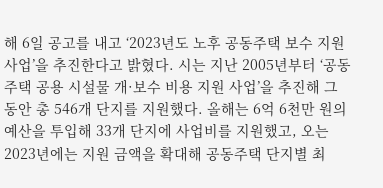해 6일 공고를 내고 ‘2023년도 노후 공동주택 보수 지원 사업’을 추진한다고 밝혔다. 시는 지난 2005년부터 ‘공동주택 공용 시설물 개·보수 비용 지원 사업’을 추진해 그동안 총 546개 단지를 지원했다. 올해는 6억 6천만 원의 예산을 투입해 33개 단지에 사업비를 지원했고, 오는 2023년에는 지원 금액을 확대해 공동주택 단지별 최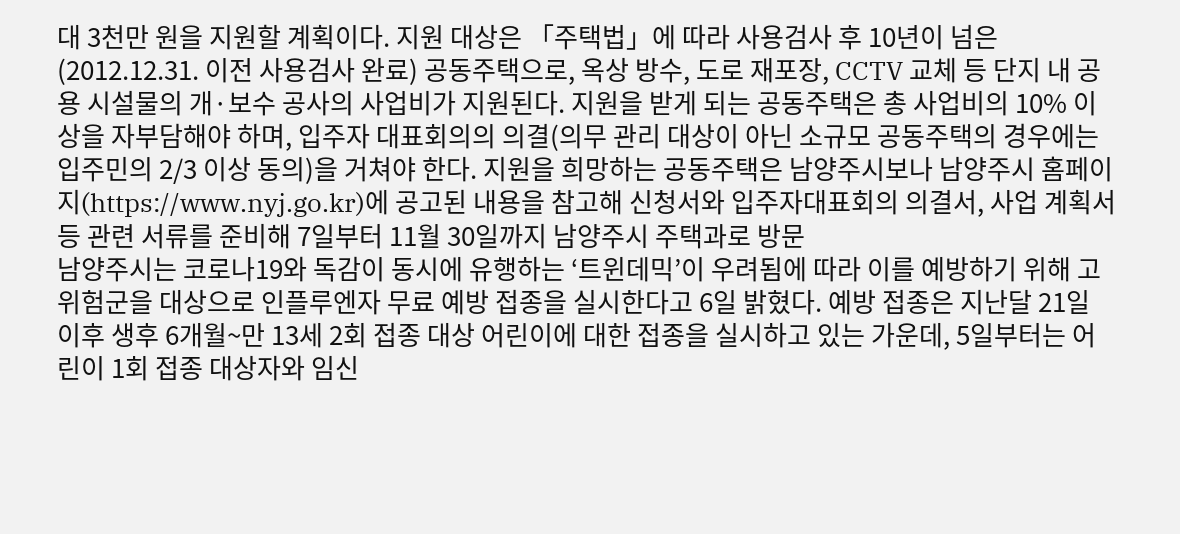대 3천만 원을 지원할 계획이다. 지원 대상은 「주택법」에 따라 사용검사 후 10년이 넘은(2012.12.31. 이전 사용검사 완료) 공동주택으로, 옥상 방수, 도로 재포장, CCTV 교체 등 단지 내 공용 시설물의 개·보수 공사의 사업비가 지원된다. 지원을 받게 되는 공동주택은 총 사업비의 10% 이상을 자부담해야 하며, 입주자 대표회의의 의결(의무 관리 대상이 아닌 소규모 공동주택의 경우에는 입주민의 2/3 이상 동의)을 거쳐야 한다. 지원을 희망하는 공동주택은 남양주시보나 남양주시 홈페이지(https://www.nyj.go.kr)에 공고된 내용을 참고해 신청서와 입주자대표회의 의결서, 사업 계획서 등 관련 서류를 준비해 7일부터 11월 30일까지 남양주시 주택과로 방문
남양주시는 코로나19와 독감이 동시에 유행하는 ‘트윈데믹’이 우려됨에 따라 이를 예방하기 위해 고위험군을 대상으로 인플루엔자 무료 예방 접종을 실시한다고 6일 밝혔다. 예방 접종은 지난달 21일 이후 생후 6개월~만 13세 2회 접종 대상 어린이에 대한 접종을 실시하고 있는 가운데, 5일부터는 어린이 1회 접종 대상자와 임신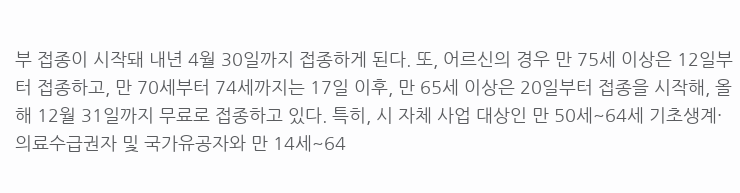부 접종이 시작돼 내년 4월 30일까지 접종하게 된다. 또, 어르신의 경우 만 75세 이상은 12일부터 접종하고, 만 70세부터 74세까지는 17일 이후, 만 65세 이상은 20일부터 접종을 시작해, 올해 12월 31일까지 무료로 접종하고 있다. 특히, 시 자체 사업 대상인 만 50세~64세 기초생계·의료수급권자 및 국가유공자와 만 14세~64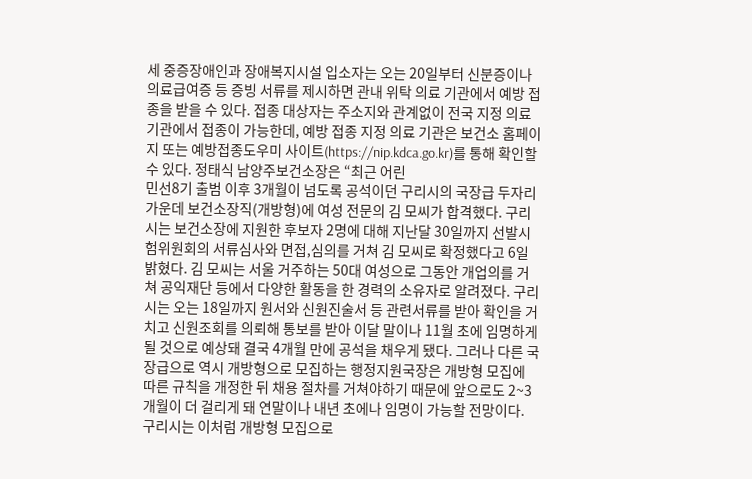세 중증장애인과 장애복지시설 입소자는 오는 20일부터 신분증이나 의료급여증 등 증빙 서류를 제시하면 관내 위탁 의료 기관에서 예방 접종을 받을 수 있다. 접종 대상자는 주소지와 관계없이 전국 지정 의료 기관에서 접종이 가능한데, 예방 접종 지정 의료 기관은 보건소 홈페이지 또는 예방접종도우미 사이트(https://nip.kdca.go.kr)를 통해 확인할 수 있다. 정태식 남양주보건소장은 “최근 어린
민선8기 출범 이후 3개월이 넘도록 공석이던 구리시의 국장급 두자리 가운데 보건소장직(개방형)에 여성 전문의 김 모씨가 합격했다. 구리시는 보건소장에 지원한 후보자 2명에 대해 지난달 30일까지 선발시험위원회의 서류심사와 면접,심의를 거쳐 김 모씨로 확정했다고 6일 밝혔다. 김 모씨는 서울 거주하는 50대 여성으로 그동안 개업의를 거쳐 공익재단 등에서 다양한 활동을 한 경력의 소유자로 알려졌다. 구리시는 오는 18일까지 원서와 신원진술서 등 관련서류를 받아 확인을 거치고 신원조회를 의뢰해 통보를 받아 이달 말이나 11월 초에 임명하게될 것으로 예상돼 결국 4개월 만에 공석을 채우게 됐다. 그러나 다른 국장급으로 역시 개방형으로 모집하는 행정지원국장은 개방형 모집에 따른 규칙을 개정한 뒤 채용 절차를 거쳐야하기 때문에 앞으로도 2~3개월이 더 걸리게 돼 연말이나 내년 초에나 임명이 가능할 전망이다. 구리시는 이처럼 개방형 모집으로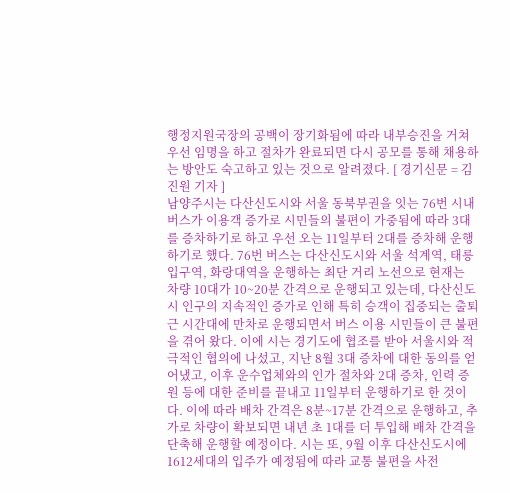행정지원국장의 공백이 장기화됨에 따라 내부승진을 거쳐 우선 임명을 하고 절차가 완료되면 다시 공모를 통해 채용하는 방안도 숙고하고 있는 것으로 알려졌다. [ 경기신문 = 김진원 기자 ]
남양주시는 다산신도시와 서울 동북부권을 잇는 76번 시내버스가 이용객 증가로 시민들의 불편이 가중됨에 따라 3대를 증차하기로 하고 우선 오는 11일부터 2대를 증차해 운행하기로 했다. 76번 버스는 다산신도시와 서울 석계역, 태릉입구역, 화랑대역을 운행하는 최단 거리 노선으로 현재는 차량 10대가 10~20분 간격으로 운행되고 있는데, 다산신도시 인구의 지속적인 증가로 인해 특히 승객이 집중되는 출퇴근 시간대에 만차로 운행되면서 버스 이용 시민들이 큰 불편을 겪어 왔다. 이에 시는 경기도에 협조를 받아 서울시와 적극적인 협의에 나섰고, 지난 8월 3대 증차에 대한 동의를 얻어냈고, 이후 운수업체와의 인가 절차와 2대 증차, 인력 증원 등에 대한 준비를 끝내고 11일부터 운행하기로 한 것이다. 이에 따라 배차 간격은 8분~17분 간격으로 운행하고, 추가로 차량이 확보되면 내년 초 1대를 더 투입해 배차 간격을 단축해 운행할 예정이다. 시는 또, 9월 이후 다산신도시에 1612세대의 입주가 예정됨에 따라 교통 불편을 사전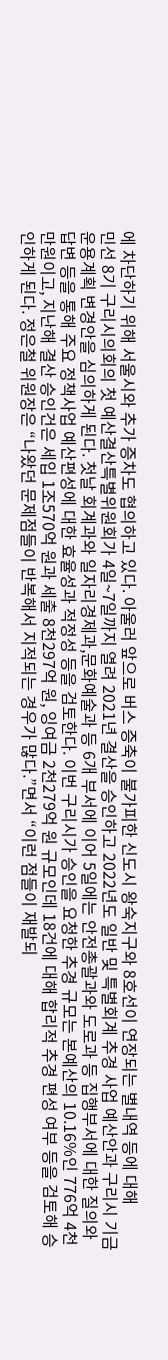에 차단하기 위해 서울시와 추가 증차도 협의하고 있다. 아울러 앞으로 버스 증축이 불가피한 신도시 왕숙지구와 8호선이 연장되는 별내역 등에 대해
민선 8기 구리시의회의 첫 예산결산특별위원회가 4일~7일까지 열려 2021년 결산을 승인하고 2022년도 일반 및 특별회계 추경 사업 예산안과 구리시 기금운용계획 변경안을 심의하게 된다. 첫날 회계과와 일자리경제과,문화예술과 등 6개 부서에 이어 5일에는 안전총괄과와 도로과 등 집행부서에 대한 질의와 답변 등을 통해 주요 정책사업 예산편성에 대한 효율성과 적정성 등을 검토한다. 이번 구리시가 승인을 요청한 추경 규모는 본예산의 10.16%인 776억 4천만원이고, 지난해 결산 승인건은 세입 1조570억 원과 세출 8천297억 원, 잉여금 2천279억 원 규모인데 18건에 대해 합리적 추경 편성 여부 등을 검토해 승인하게 된다. 정은철 위원장은 “나왔던 문제점들이 반복해서 지적되는 경우가 많다.”면서 “이런 점들이 재발되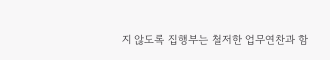지 않도록 집행부는 철저한 업무연찬과 함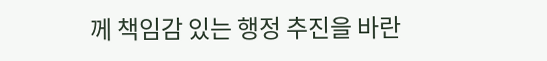께 책임감 있는 행정 추진을 바란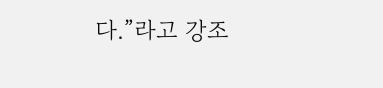다.”라고 강조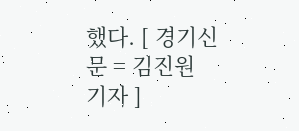했다. [ 경기신문 = 김진원 기자 ]